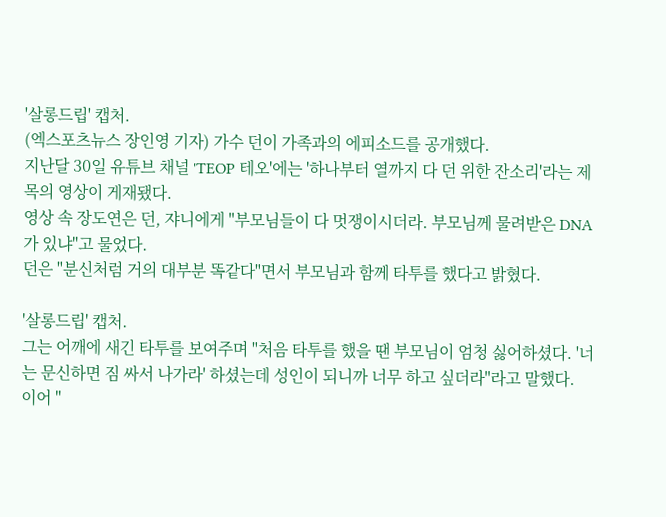'살롱드립' 캡처.
(엑스포츠뉴스 장인영 기자) 가수 던이 가족과의 에피소드를 공개했다.
지난달 30일 유튜브 채널 'TEOP 테오'에는 '하나부터 열까지 다 던 위한 잔소리'라는 제목의 영상이 게재됐다.
영상 속 장도연은 던, 쟈니에게 "부모님들이 다 멋쟁이시더라. 부모님께 물려받은 DNA가 있냐"고 물었다.
던은 "분신처럼 거의 대부분 똑같다"면서 부모님과 함께 타투를 했다고 밝혔다.

'살롱드립' 캡처.
그는 어깨에 새긴 타투를 보여주며 "처음 타투를 했을 땐 부모님이 엄청 싫어하셨다. '너는 문신하면 짐 싸서 나가라' 하셨는데 성인이 되니까 너무 하고 싶더라"라고 말했다.
이어 "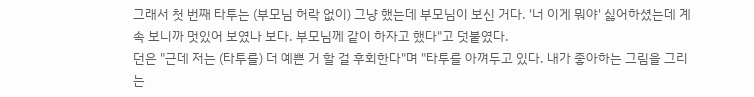그래서 첫 번째 타투는 (부모님 허락 없이) 그냥 했는데 부모님이 보신 거다. '너 이게 뭐야' 싫어하셨는데 계속 보니까 멋있어 보였나 보다. 부모님께 같이 하자고 했다"고 덧붙였다.
던은 "근데 저는 (타투를) 더 예쁜 거 할 걸 후회한다"며 "타투를 아껴두고 있다. 내가 좋아하는 그림을 그리는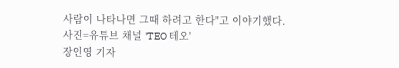사람이 나타나면 그때 하려고 한다"고 이야기했다.
사진=유튜브 채널 'TEO 테오'
장인영 기자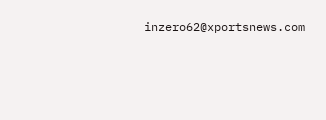inzero62@xportsnews.com